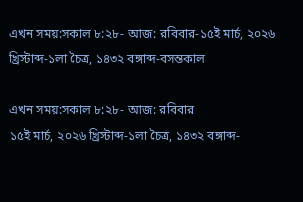এখন সময়:সকাল ৮:২৮- আজ: রবিবার-১৫ই মার্চ, ২০২৬ খ্রিস্টাব্দ-১লা চৈত্র, ১৪৩২ বঙ্গাব্দ-বসন্তকাল

এখন সময়:সকাল ৮:২৮- আজ: রবিবার
১৫ই মার্চ, ২০২৬ খ্রিস্টাব্দ-১লা চৈত্র, ১৪৩২ বঙ্গাব্দ-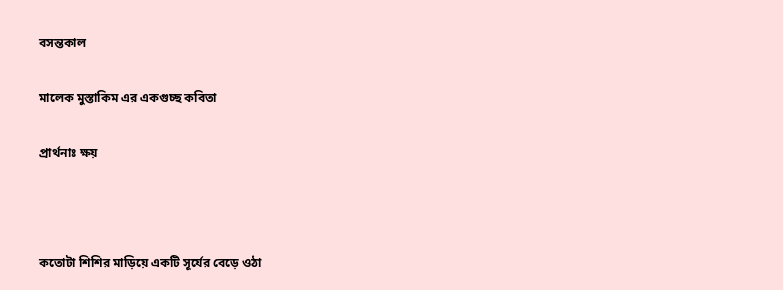বসন্তকাল

মালেক মুস্তাকিম এর একগুচ্ছ কবিতা

প্রার্থনাঃ ক্ষয়



কতোটা শিশির মাড়িয়ে একটি সূর্যের বেড়ে ওঠা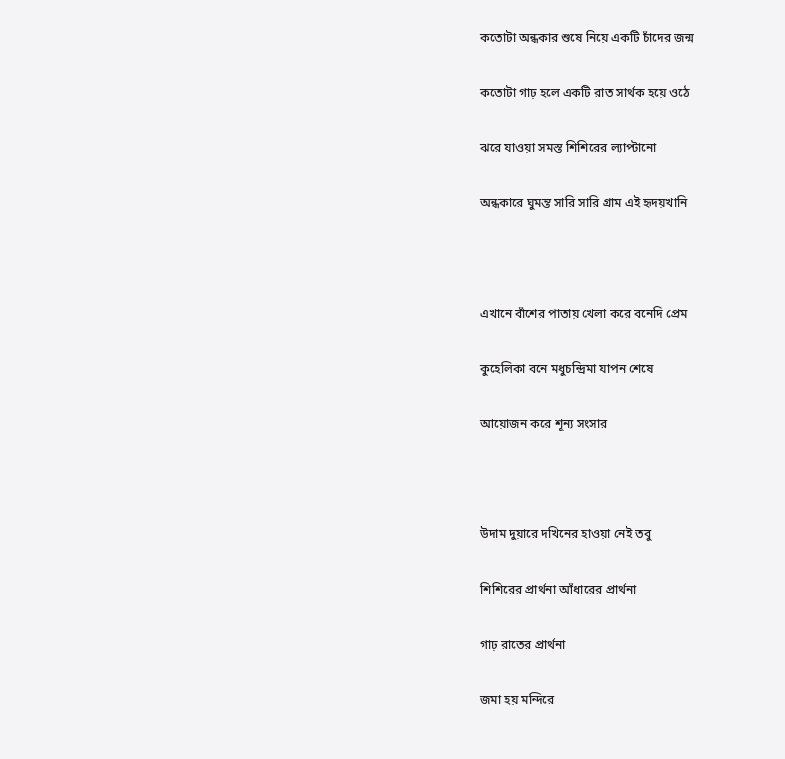কতোটা অন্ধকার শুষে নিয়ে একটি চাঁদের জন্ম

কতোটা গাঢ় হলে একটি রাত সার্থক হয়ে ওঠে

ঝরে যাওয়া সমস্ত শিশিরের ল্যাপ্টানো

অন্ধকারে ঘুমন্ত সারি সারি গ্রাম এই হৃদয়খানি



এখানে বাঁশের পাতায় খেলা করে বনেদি প্রেম

কুহেলিকা বনে মধুচন্দ্রিমা যাপন শেষে

আয়োজন করে শূন্য সংসার



উদাম দুয়ারে দখিনের হাওয়া নেই তবু

শিশিরের প্রার্থনা আঁধারের প্রার্থনা

গাঢ় রাতের প্রার্থনা

জমা হয় মন্দিরে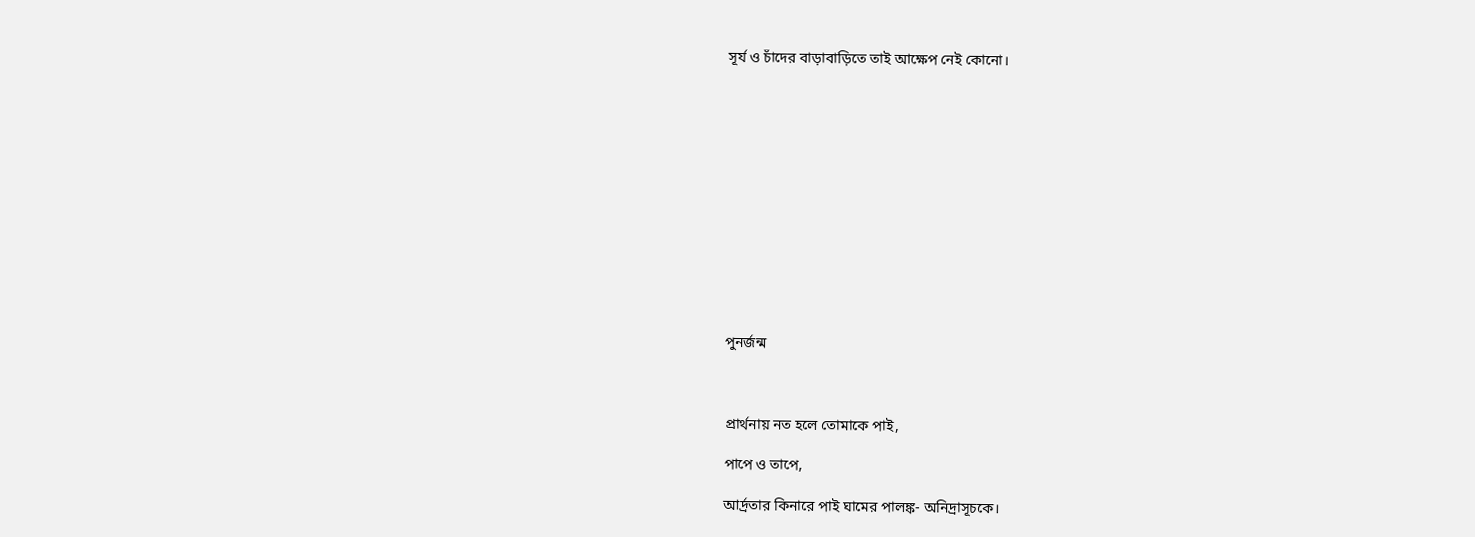সূর্য ও চাঁদের বাড়াবাড়িতে তাই আক্ষেপ নেই কোনো।













পুনর্জন্ম



প্রার্থনায় নত হলে তোমাকে পাই,

পাপে ও তাপে,

আর্দ্রতার কিনারে পাই ঘামের পালঙ্ক- অনিদ্রাসূচকে।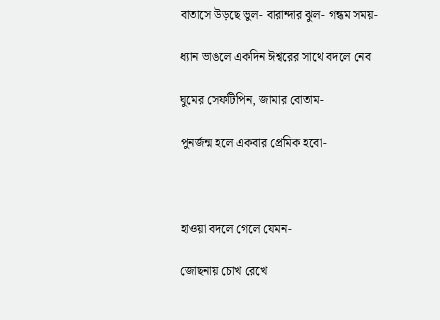বাতাসে উড়ছে ভুল- বারান্দার ঝুল- গন্ধম সময়-

ধ্যান ভাঙলে একদিন ঈশ্বরের সাথে বদলে নেব

ঘুমের সেফটিপিন, জামার বোতাম-

পুনর্জন্ম হলে একবার প্রেমিক হবো-



হাওয়া বদলে গেলে যেমন-

জোছনায় চোখ রেখে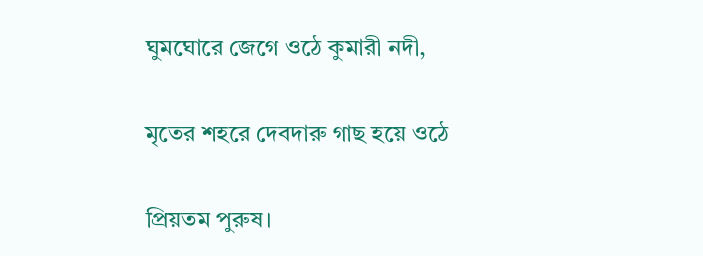ঘুমঘোরে জেগে ওঠে কুমারী নদী,

মৃতের শহরে দেবদারু গাছ হয়ে ওঠে

প্রিয়তম পুরুষ।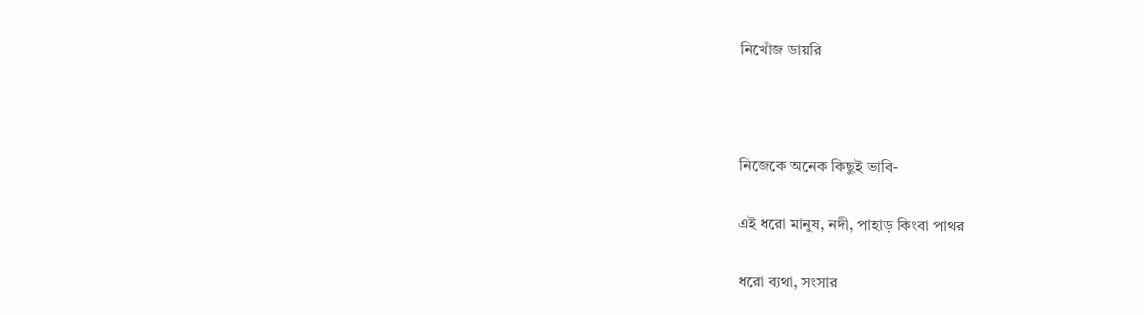নিখোঁজ ডায়রি



নিজেকে অনেক কিছুই ভাবি-

এই ধরো মানুষ, নদী, পাহাড় কিংবা পাথর

ধরো ব্যথা, সংসার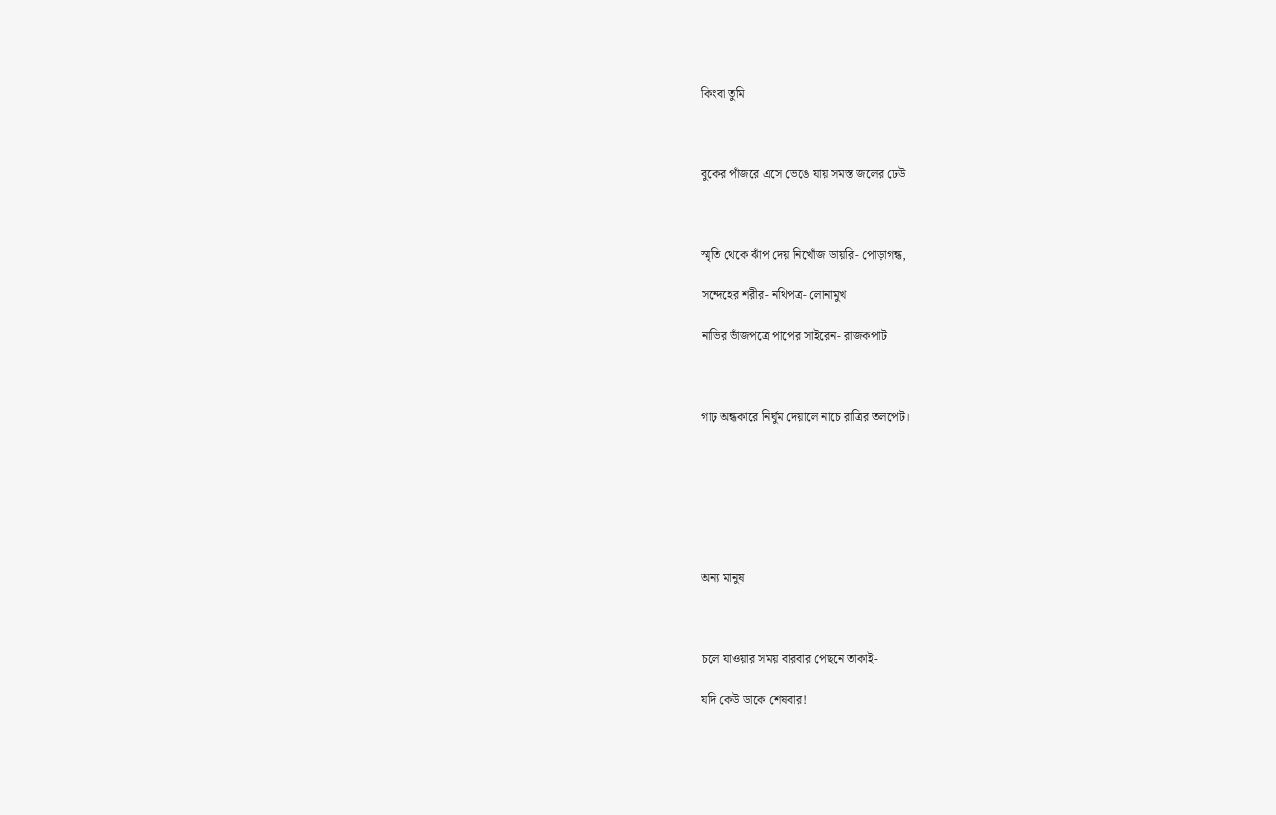কিংবা তুমি



বুকের পাঁজরে এসে ভেঙে যায় সমস্ত জলের ঢেউ



স্মৃতি থেকে ঝাঁপ দেয় নিখোঁজ ডায়রি- পোড়াগন্ধ,

সন্দেহের শরীর- নথিপত্র- লোনামুখ

নাভির ভাঁজপত্রে পাপের সাইরেন- রাজকপাট



গাঢ় অন্ধকারে নির্ঘুম দেয়ালে নাচে রাত্রির তলপেট।







অন্য মানুষ



চলে যাওয়ার সময় বারবার পেছনে তাকাই-

যদি কেউ ডাকে শেষবার!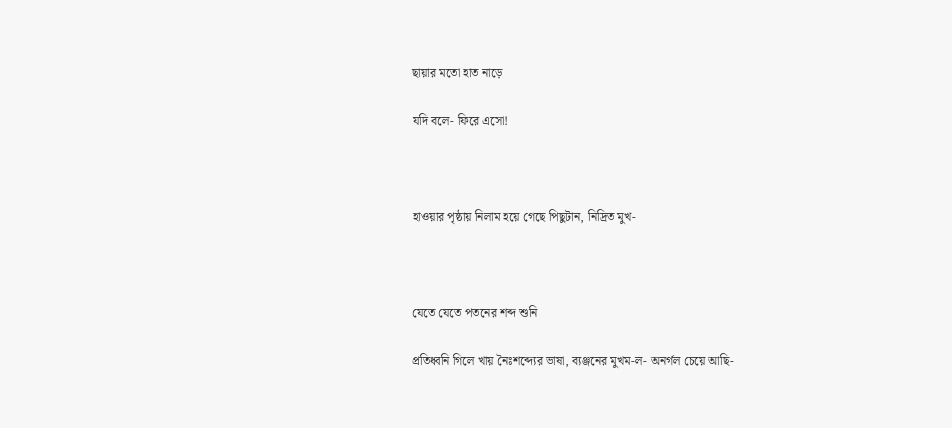ছায়ার মতো হাত নাড়ে

যদি বলে- ফিরে এসো!



হাওয়ার পৃষ্ঠায় নিলাম হয়ে গেছে পিছুটান, নিদ্রিত মুখ-



যেতে যেতে পতনের শব্দ শুনি

প্রতিধ্বনি গিলে খায় নৈঃশব্দ্যের ভাষা, ব্যঞ্জনের মুখম-ল- অনর্গল চেয়ে আছি-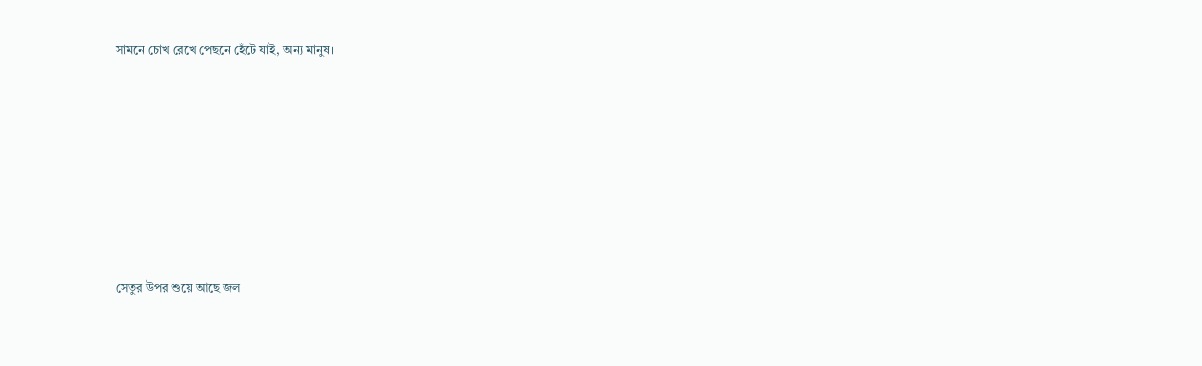সামনে চোখ রেখে পেছনে হেঁটে যাই, অন্য মানুষ।







সেতুর উপর শুয়ে আছে জল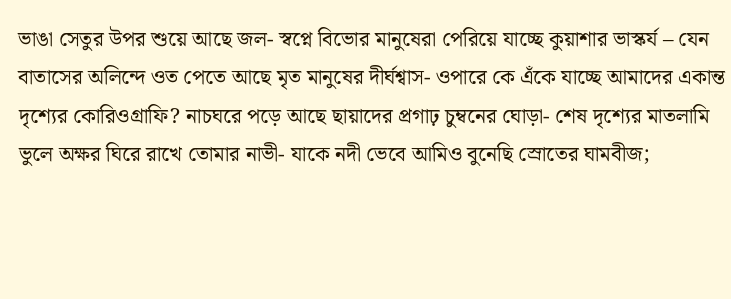ভাঙা সেতুর উপর শুয়ে আছে জল- স্বপ্নে বিভোর মানুষেরা পেরিয়ে যাচ্ছে কুয়াশার ভাস্কর্য – যেন বাতাসের অলিন্দে ওত পেতে আছে মৃত মানুষের দীর্ঘশ্বাস- ওপারে কে এঁকে যাচ্ছে আমাদের একান্ত দৃশ্যের কোরিওগ্রাফি? নাচঘরে পড়ে আছে ছায়াদের প্রগাঢ় চুম্বনের ঘোড়া- শেষ দৃশ্যের মাতলামি ভুলে অক্ষর ঘিরে রাখে তোমার নাভী- যাকে নদী ভেবে আমিও বুনেছি স্রোতের ঘামবীজ;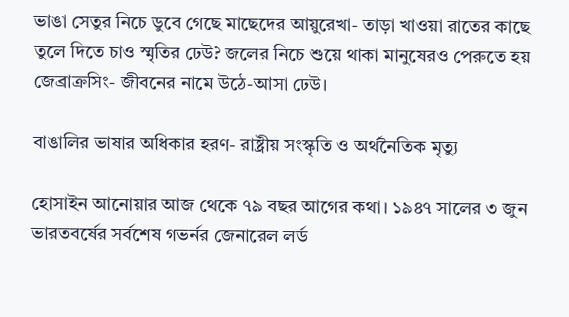ভাঙা সেতুর নিচে ডুবে গেছে মাছেদের আয়ুরেখা- তাড়া খাওয়া রাতের কাছে তুলে দিতে চাও স্মৃতির ঢেউ? জলের নিচে শুয়ে থাকা মানুষেরও পেরুতে হয় জেব্রাক্রসিং- জীবনের নামে উঠে-আসা ঢেউ।

বাঙালির ভাষার অধিকার হরণ- রাষ্ট্রীয় সংস্কৃতি ও অর্থনৈতিক মৃত্যু

হোসাইন আনোয়ার আজ থেকে ৭৯ বছর আগের কথা। ১৯৪৭ সালের ৩ জুন ভারতবর্ষের সর্বশেষ গভর্নর জেনারেল লর্ড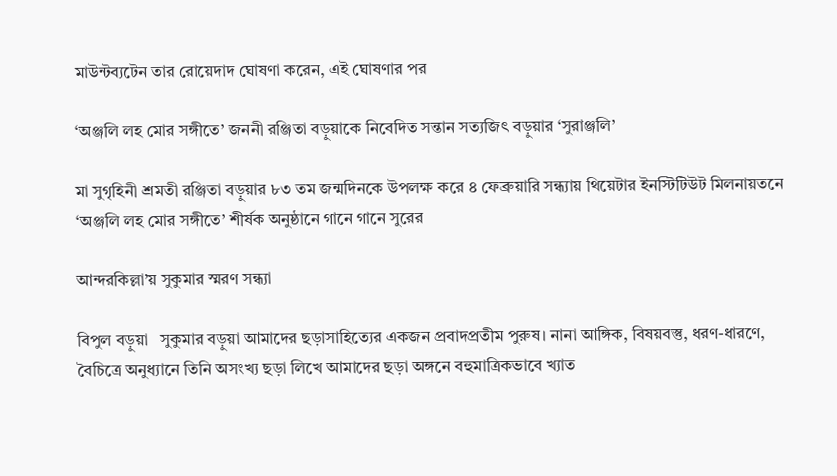মাউন্টব্যটেন তার রোয়েদাদ ঘোষণা করেন, এই ঘোষণার পর

‘অঞ্জলি লহ মোর সঙ্গীতে’ জননী রঞ্জিতা বড়ুয়াকে নিবেদিত সন্তান সত্যজিৎ বড়ুয়ার ‘সুরাঞ্জলি’

মা সুগৃহিনী শ্রমতী রঞ্জিতা বড়ুয়ার ৮৩ তম জন্মদিনকে উপলক্ষ করে ৪ ফেব্রুয়ারি সন্ধ্যায় থিয়েটার ইনস্টিটিউট মিলনায়তনে ‘অঞ্জলি লহ মোর সঙ্গীতে’ শীর্ষক অনুষ্ঠানে গানে গানে সুরের

আন্দরকিল্লা’য় সুকুমার স্মরণ সন্ধ্যা

বিপুল বড়ুয়া   সুকুমার বড়ুয়া আমাদের ছড়াসাহিত্যের একজন প্রবাদপ্রতীম পুরুষ। নানা আঙ্গিক, বিষয়বস্তু, ধরণ-ধারণে, বৈচিত্রে অনুধ্যানে তিনি অসংখ্য ছড়া লিখে আমাদের ছড়া অঙ্গনে বহুমাত্রিকভাবে খ্যাত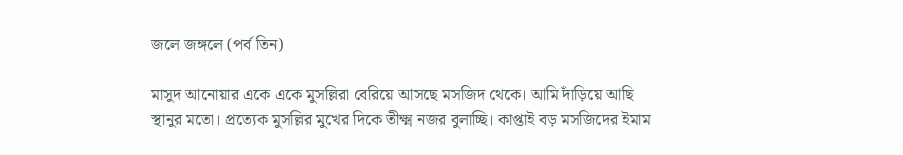জলে জঙ্গলে (পর্ব তিন)

মাসুদ আনোয়ার একে একে মুসল্লিরা বেরিয়ে আসছে মসজিদ থেকে। আমি দাঁড়িয়ে আছি স্থানুর মতো। প্রত্যেক মুসল্লির মুখের দিকে তীক্ষ্ম নজর বুলাচ্ছি। কাপ্তাই বড় মসজিদের ইমাম